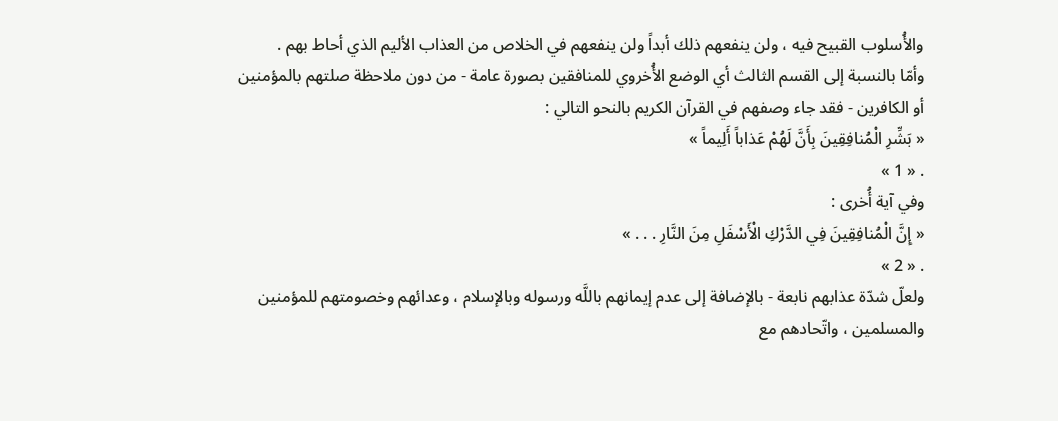والأُسلوب القبيح فيه ، ولن ينفعهم ذلك أبداً ولن ينفعهم في الخلاص من العذاب الأليم الذي أحاط بهم .
وأمّا بالنسبة إلى القسم الثالث أي الوضع الأُخروي للمنافقين بصورة عامة - من دون ملاحظة صلتهم بالمؤمنين أو الكافرين - فقد جاء وصفهم في القرآن الكريم بالنحو التالي :
« بَشِّرِ الْمُنافِقِينَ بِأَنَّ لَهُمْ عَذاباً أَلِيماً »
. « 1 »
وفي آية أُخرى :
« إِنَّ الْمُنافِقِينَ فِي الدَّرْكِ الْأَسْفَلِ مِنَ النَّارِ . . . »
. « 2 »
ولعلّ شدّة عذابهم نابعة - بالإضافة إلى عدم إيمانهم باللَّه ورسوله وبالإسلام ، وعدائهم وخصومتهم للمؤمنين والمسلمين ، واتّحادهم مع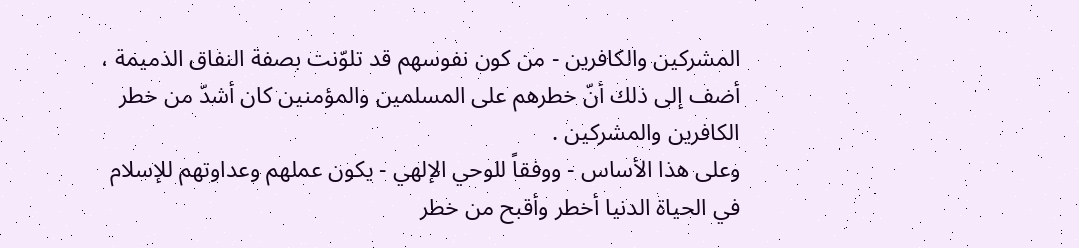المشركين والكافرين - من كون نفوسهم قد تلوّنت بصفة النفاق الذميمة ، أضف إلى ذلك أنّ خطرهم على المسلمين والمؤمنين كان أشدّ من خطر الكافرين والمشركين .
وعلى هذا الأساس - ووفقاً للوحي الإلهي - يكون عملهم وعداوتهم للإسلام في الحياة الدنيا أخطر وأقبح من خطر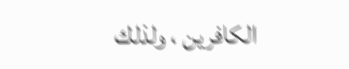الكافرين ، ولذلك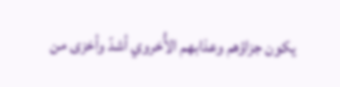يكون جزاؤهم وعذابهم الأُخروي أشدّ وأخزى من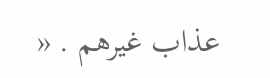عذاب غيرهم . «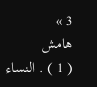3 »
هامش
( 1 ) . النساء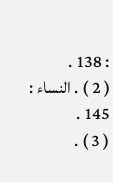: 138 .
( 2 ) . النساء : 145 .
( 3 ) .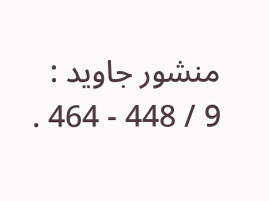منشور جاويد : 9 / 448 - 464 .